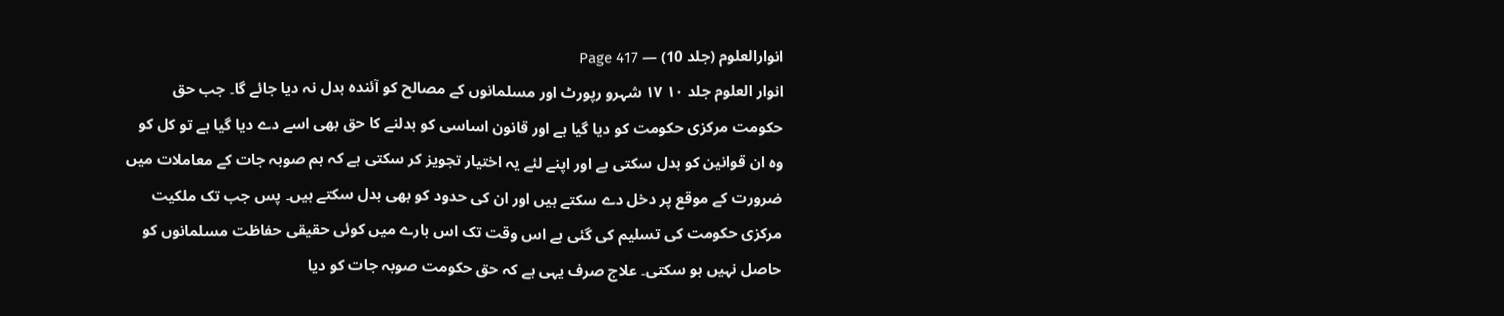انوارالعلوم (جلد 10) — Page 417
انوار العلوم جلد ۱۰ ۱۷ شہرو رپورٹ اور مسلمانوں کے مصالح کو آئندہ بدل نہ دیا جائے گا۔ جب حق حکومت مرکزی حکومت کو دیا گیا ہے اور قانون اساسی کو بدلنے کا حق بھی اسے دے دیا گیا ہے تو کل کو وہ ان قوانین کو بدل سکتی ہے اور اپنے لئے یہ اختیار تجویز کر سکتی ہے کہ ہم صوبہ جات کے معاملات میں ضرورت کے موقع پر دخل دے سکتے ہیں اور ان کی حدود کو بھی بدل سکتے ہیں۔ پس جب تک ملکیت مرکزی حکومت کی تسلیم کی گئی ہے اس وقت تک اس بارے میں کوئی حقیقی حفاظت مسلمانوں کو حاصل نہیں ہو سکتی۔ علاج صرف یہی ہے کہ حق حکومت صوبہ جات کو دیا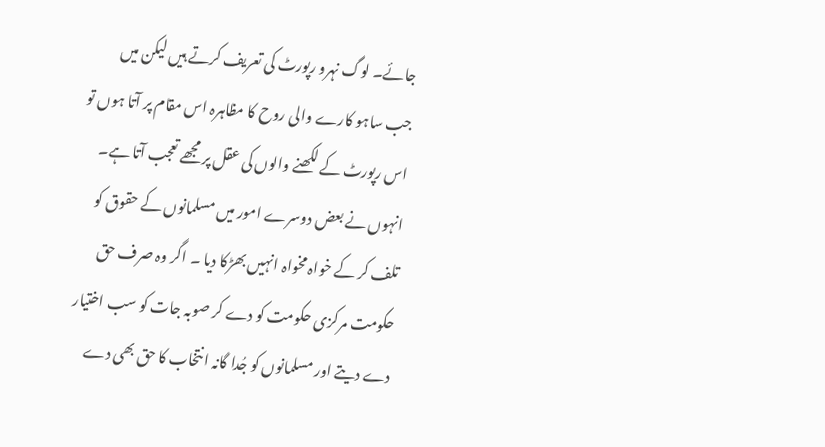جائے۔ لوگ نہرو رپورٹ کی تعریف کرتے ہیں لیکن میں جب ساہو کارے والی روح کا مظاہرہ اس مقام پر آتا ہوں تو اس رپورٹ کے لکھنے والوں کی عقل پر مجھے تعجب آتا ہے۔ انہوں نے بعض دوسرے امور میں مسلمانوں کے حقوق کو تلف کر کے خواہ مخواہ انہیں بھڑکا دیا ۔ اگر وہ صرف حق حکومت مرکزی حکومت کو دے کر صوبہ جات کو سب اختیار دے دیتے اور مسلمانوں کو جُدا گانہ انتخاب کا حق بھی دے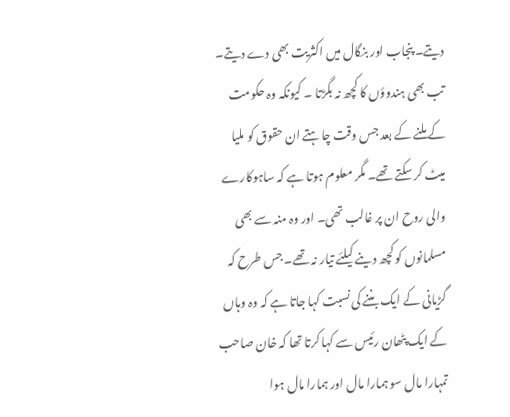دیتے۔ پنجاب اور بنگال میں اکثریت بھی دے دیتے۔ تب بھی ہندوؤں کا کچھ نہ بگڑتا ۔ کیونکہ وہ حکومت کے ملنے کے بعد جس وقت چاہتے ان حقوق کو ملیا میٹ کر سکتے تھے۔ مگر معلوم ہوتا ہے کہ ساہوکارے والی روح ان پر غالب تھی۔ اور وہ منہ سے بھی مسلمانوں کو کچھ دینے کیلئے تیار نہ تھے۔ جس طرح کہ گڑیانی کے ایک بننے کی نسبت کہا جاتا ہے کہ وہ وہاں کے ایک پٹھان رئیس سے کہا کرتا تھا کہ خان صاحب تمہارا مال سو ہمارا مال اور ہمارا مال ہوا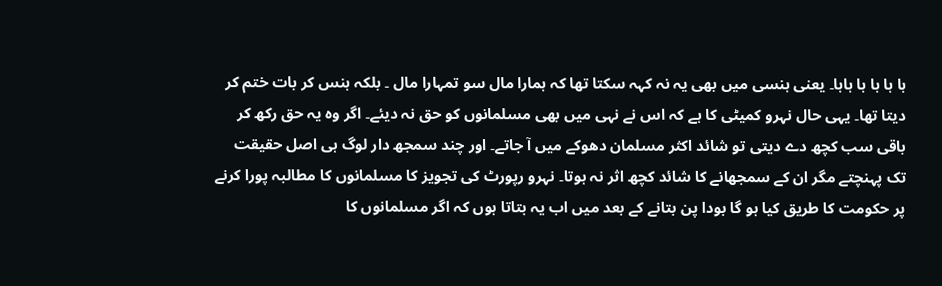ہا ہا ہا ہا ہاہا۔ یعنی ہنسی میں بھی یہ نہ کہہ سکتا تھا کہ ہمارا مال سو تمہارا مال ۔ بلکہ ہنس کر بات ختم کر دیتا تھا۔ یہی حال نہرو کمیٹی کا ہے کہ اس نے نہی میں بھی مسلمانوں کو حق نہ دیئے۔ اگر وہ یہ حق رکھ کر باقی سب کچھ دے دیتی تو شائد اکثر مسلمان دھوکے میں آ جاتے۔ اور چند سمجھ دار لوگ ہی اصل حقیقت تک پہنچتے مگر ان کے سمجھانے کا شائد کچھ اثر نہ ہوتا۔ نہرو رپورٹ کی تجویز کا مسلمانوں کا مطالبہ پورا کرنے پر حکومت کا طریق کیا ہو گا بودا پن بتانے کے بعد میں اب یہ بتاتا ہوں کہ اگر مسلمانوں کا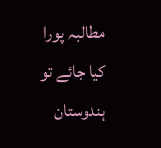مطالبہ پورا کیا جائے تو ہندوستان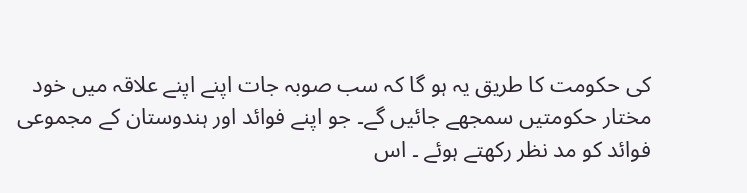کی حکومت کا طریق یہ ہو گا کہ سب صوبہ جات اپنے اپنے علاقہ میں خود مختار حکومتیں سمجھے جائیں گے۔ جو اپنے فوائد اور ہندوستان کے مجموعی فوائد کو مد نظر رکھتے ہوئے ۔ اس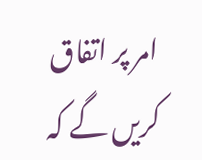امر پر اتفاق کریں گے کہ